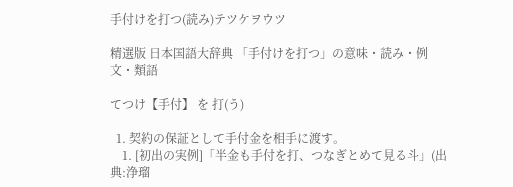手付けを打つ(読み)テツケヲウツ

精選版 日本国語大辞典 「手付けを打つ」の意味・読み・例文・類語

てつけ【手付】 を 打(う)

  1. 契約の保証として手付金を相手に渡す。
    1. [初出の実例]「半金も手付を打、つなぎとめて見る斗」(出典:浄瑠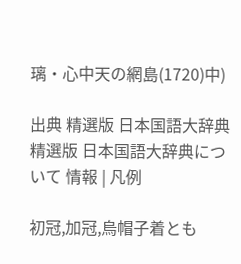璃・心中天の網島(1720)中)

出典 精選版 日本国語大辞典精選版 日本国語大辞典について 情報 | 凡例

初冠,加冠,烏帽子着とも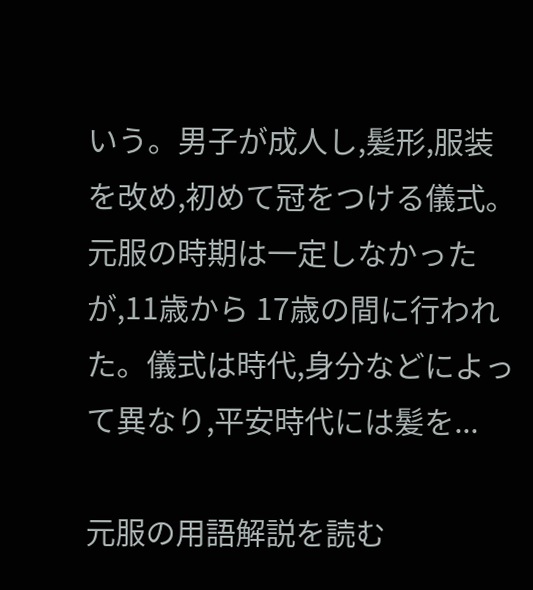いう。男子が成人し,髪形,服装を改め,初めて冠をつける儀式。元服の時期は一定しなかったが,11歳から 17歳の間に行われた。儀式は時代,身分などによって異なり,平安時代には髪を...

元服の用語解説を読む